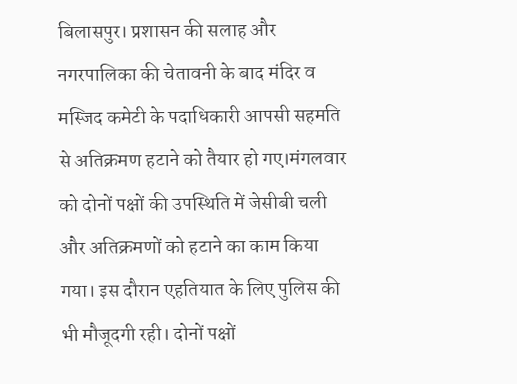बिलासपुर। प्रशासन की सलाह और नगरपालिका की चेतावनी के बाद मंदिर व मस्जिद कमेटी के पदाधिकारी आपसी सहमति से अतिक्रमण हटाने को तैयार हो गए।मंगलवार को दोनों पक्षों की उपस्थिति में जेसीबी चली और अतिक्रमणों को हटाने का काम किया गया। इस दौरान एहतियात के लिए पुलिस की भी मौजूदगी रही। दोनों पक्षों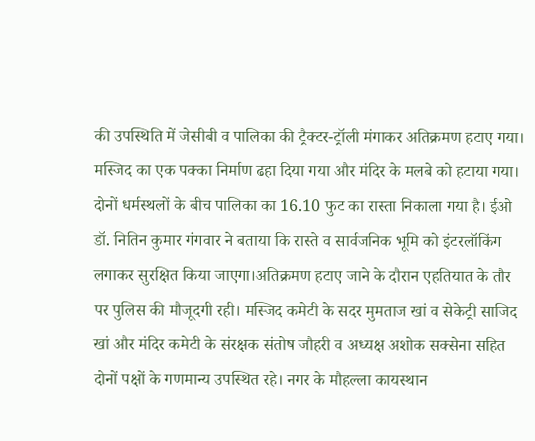की उपस्थिति में जेसीबी व पालिका की ट्रैक्टर-ट्रॉली मंगाकर अतिक्रमण हटाए गया। मस्जिद का एक पक्का निर्माण ढहा दिया गया और मंदिर के मलबे को हटाया गया। दोनों धर्मस्थलों के बीच पालिका का 16.10 फुट का रास्ता निकाला गया है। ईओ डॉ. नितिन कुमार गंगवार ने बताया कि रास्ते व सार्वजनिक भूमि को इंटरलॉकिंग लगाकर सुरक्षित किया जाएगा।अतिक्रमण हटाए जाने के दौरान एहतियात के तौर पर पुलिस की मौजूदगी रही। मस्जिद कमेटी के सदर मुमताज खां व सेकेट्री साजिद खां और मंदिर कमेटी के संरक्षक संतोष जौहरी व अध्यक्ष अशोक सक्सेना सहित दोनों पक्षों के गणमान्य उपस्थित रहे। नगर के मौहल्ला कायस्थान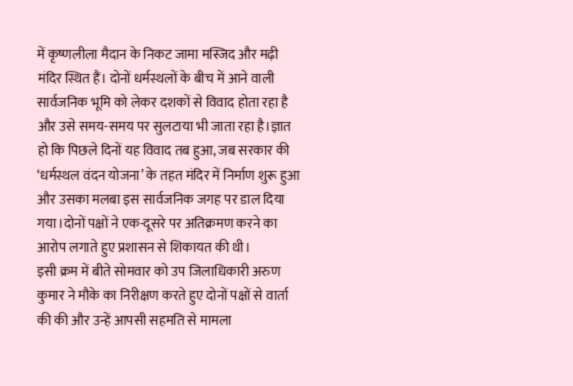में कृष्णलीला मैदान के निकट जामा मस्जिद और मढ़ी मंदिर स्थित हैं। दोनों धर्मस्थलों के बीच में आने वाली सार्वजनिक भूमि को लेकर दशकों से विवाद होता रहा है और उसे समय-समय पर सुलटाया भी जाता रहा है।ज्ञात हो कि पिछले दिनों यह विवाद तब हुआ, जब सरकार की ‘धर्मस्थल वंदन योजना’ के तहत मंदिर में निर्माण शुरू हुआ और उसका मलबा इस सार्वजनिक जगह पर डाल दिया गया।दोनों पक्षों ने एक-दूसरे पर अतिक्रमण करने का आरोप लगाते हुए प्रशासन से शिकायत की थी।
इसी क्रम में बीते सोमवार को उप जिलाधिकारी अरुण कुमार ने मौके का निरीक्षण करते हुए दोनों पक्षों से वार्ता की की और उन्हें आपसी सहमति से मामला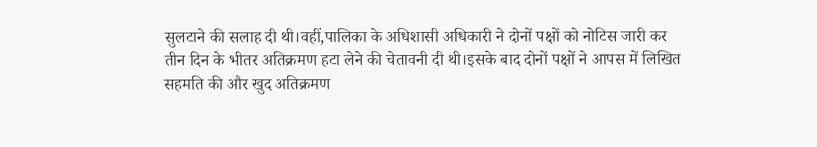सुलटाने की सलाह दी थी।वहीं,पालिका के अधिशासी अधिकारी ने दोनों पक्षों को नोटिस जारी कर तीन दिन के भीतर अतिक्रमण हटा लेने की चेतावनी दी थी।इसके बाद दोनों पक्षों ने आपस में लिखित सहमति की और खुद अतिक्रमण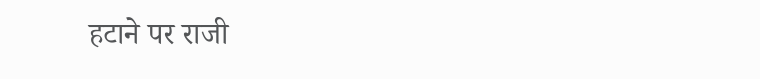हटाने पर राजी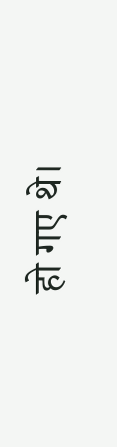हो गए थे।